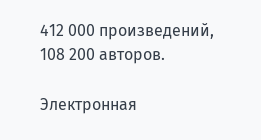412 000 произведений, 108 200 авторов.

Электронная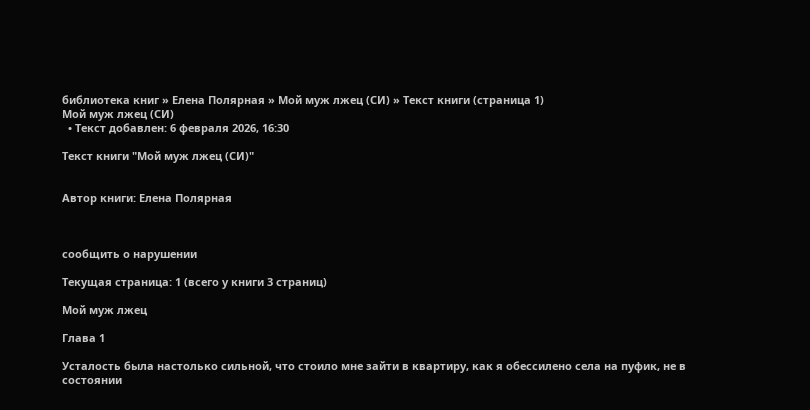библиотека книг » Елена Полярная » Мой муж лжец (СИ) » Текст книги (страница 1)
Мой муж лжец (СИ)
  • Текст добавлен: 6 февраля 2026, 16:30

Текст книги "Мой муж лжец (СИ)"


Автор книги: Елена Полярная



сообщить о нарушении

Текущая страница: 1 (всего у книги 3 страниц)

Мой муж лжец

Глава 1

Усталость была настолько сильной, что стоило мне зайти в квартиру, как я обессилено села на пуфик, не в состоянии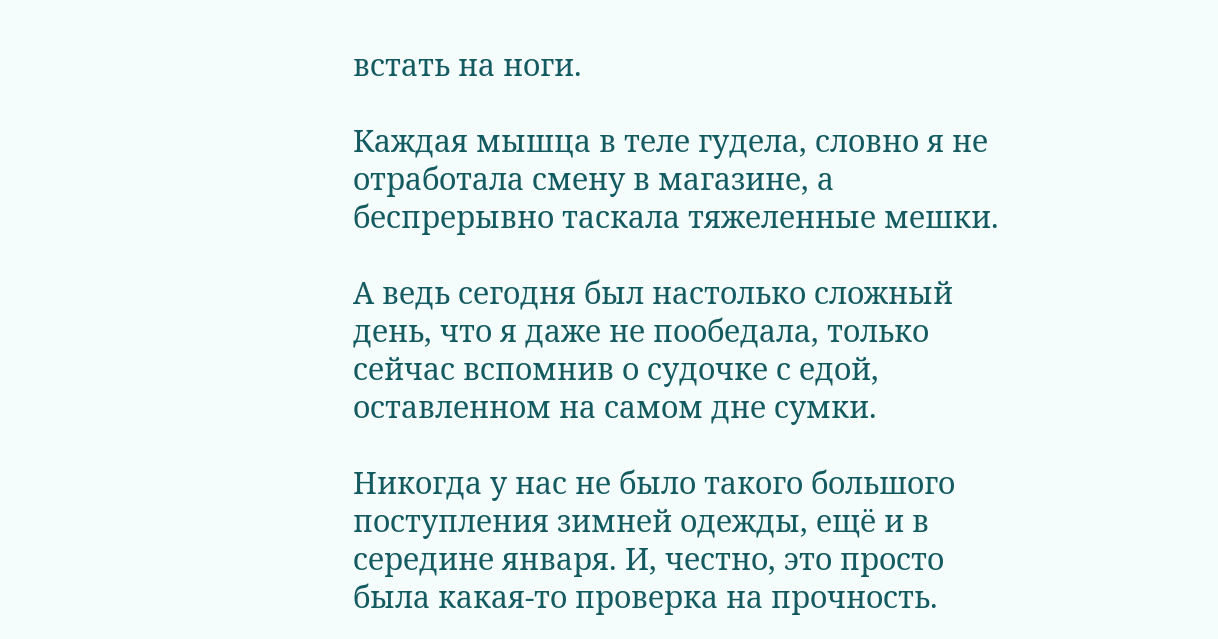встать на ноги.

Каждая мышца в теле гудела, словно я не отработала смену в магазине, а беспрерывно таскала тяжеленные мешки.

А ведь сегодня был настолько сложный день, что я даже не пообедала, только сейчас вспомнив о судочке с едой, оставленном на самом дне сумки.

Никогда у нас не было такого большого поступления зимней одежды, ещё и в середине января. И, честно, это просто была какая-то проверка на прочность.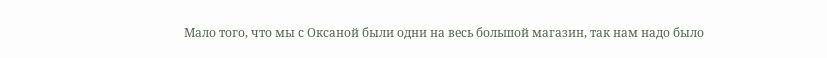Мало того, что мы с Оксаной были одни на весь большой магазин, так нам надо было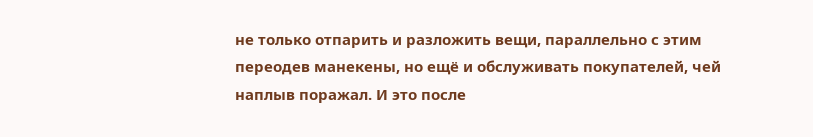не только отпарить и разложить вещи, параллельно с этим переодев манекены, но ещё и обслуживать покупателей, чей наплыв поражал. И это после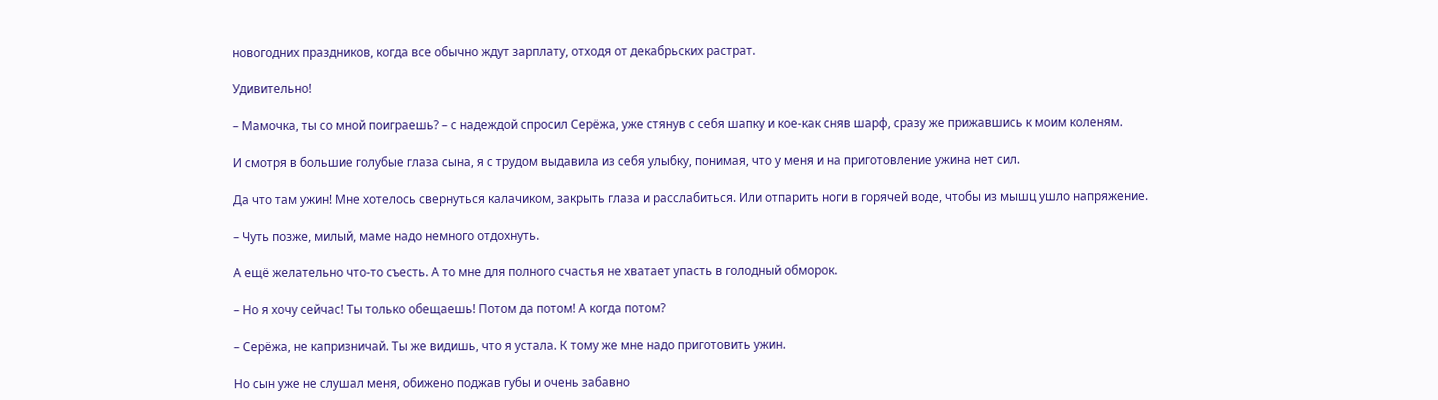новогодних праздников, когда все обычно ждут зарплату, отходя от декабрьских растрат.

Удивительно!

– Мамочка, ты со мной поиграешь? – с надеждой спросил Серёжа, уже стянув с себя шапку и кое-как сняв шарф, сразу же прижавшись к моим коленям.

И смотря в большие голубые глаза сына, я с трудом выдавила из себя улыбку, понимая, что у меня и на приготовление ужина нет сил.

Да что там ужин! Мне хотелось свернуться калачиком, закрыть глаза и расслабиться. Или отпарить ноги в горячей воде, чтобы из мышц ушло напряжение.

– Чуть позже, милый, маме надо немного отдохнуть.

А ещё желательно что-то съесть. А то мне для полного счастья не хватает упасть в голодный обморок.

– Но я хочу сейчас! Ты только обещаешь! Потом да потом! А когда потом?

– Серёжа, не капризничай. Ты же видишь, что я устала. К тому же мне надо приготовить ужин.

Но сын уже не слушал меня, обижено поджав губы и очень забавно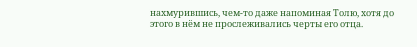нахмурившись, чем-то даже напоминая Толю, хотя до этого в нём не прослеживались черты его отца.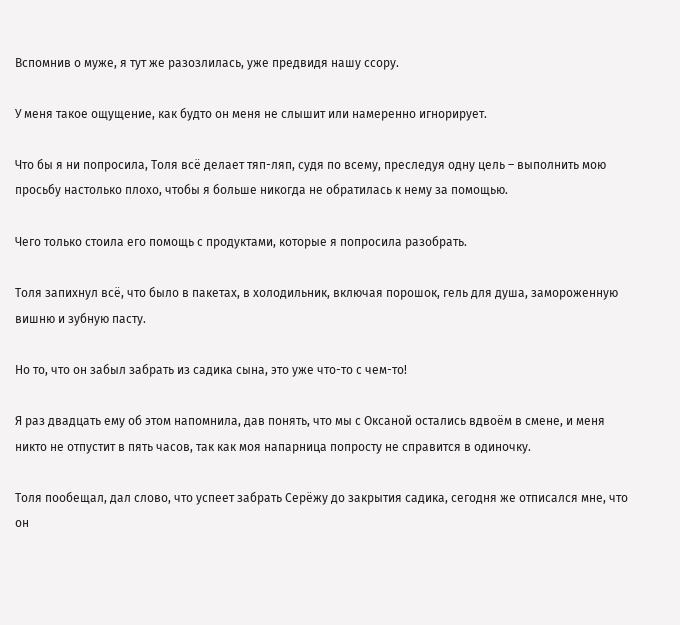Вспомнив о муже, я тут же разозлилась, уже предвидя нашу ссору.

У меня такое ощущение, как будто он меня не слышит или намеренно игнорирует.

Что бы я ни попросила, Толя всё делает тяп-ляп, судя по всему, преследуя одну цель – выполнить мою просьбу настолько плохо, чтобы я больше никогда не обратилась к нему за помощью.

Чего только стоила его помощь с продуктами, которые я попросила разобрать.

Толя запихнул всё, что было в пакетах, в холодильник, включая порошок, гель для душа, замороженную вишню и зубную пасту.

Но то, что он забыл забрать из садика сына, это уже что-то с чем-то!

Я раз двадцать ему об этом напомнила, дав понять, что мы с Оксаной остались вдвоём в смене, и меня никто не отпустит в пять часов, так как моя напарница попросту не справится в одиночку.

Толя пообещал, дал слово, что успеет забрать Серёжу до закрытия садика, сегодня же отписался мне, что он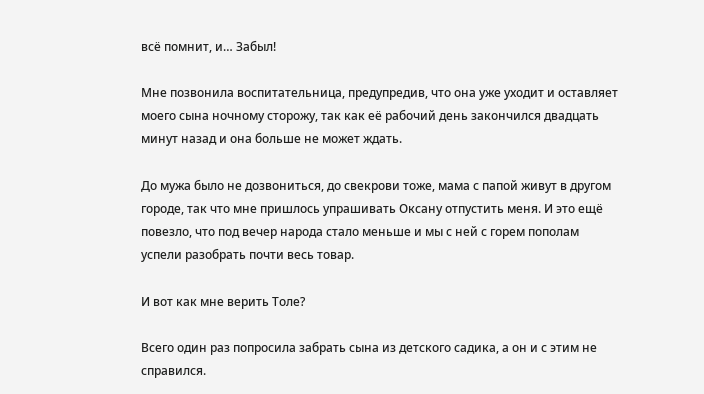всё помнит, и… Забыл!

Мне позвонила воспитательница, предупредив, что она уже уходит и оставляет моего сына ночному сторожу, так как её рабочий день закончился двадцать минут назад и она больше не может ждать.

До мужа было не дозвониться, до свекрови тоже, мама с папой живут в другом городе, так что мне пришлось упрашивать Оксану отпустить меня. И это ещё повезло, что под вечер народа стало меньше и мы с ней с горем пополам успели разобрать почти весь товар.

И вот как мне верить Толе?

Всего один раз попросила забрать сына из детского садика, а он и с этим не справился.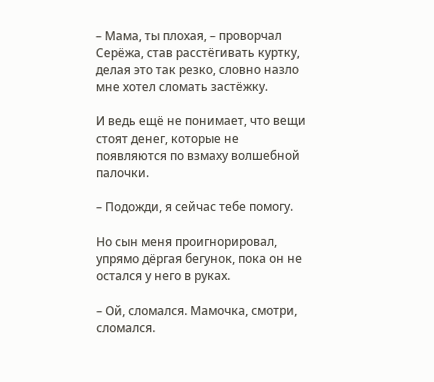– Мама, ты плохая, – проворчал Серёжа, став расстёгивать куртку, делая это так резко, словно назло мне хотел сломать застёжку.

И ведь ещё не понимает, что вещи стоят денег, которые не появляются по взмаху волшебной палочки.

– Подожди, я сейчас тебе помогу.

Но сын меня проигнорировал, упрямо дёргая бегунок, пока он не остался у него в руках.

– Ой, сломался. Мамочка, смотри, сломался.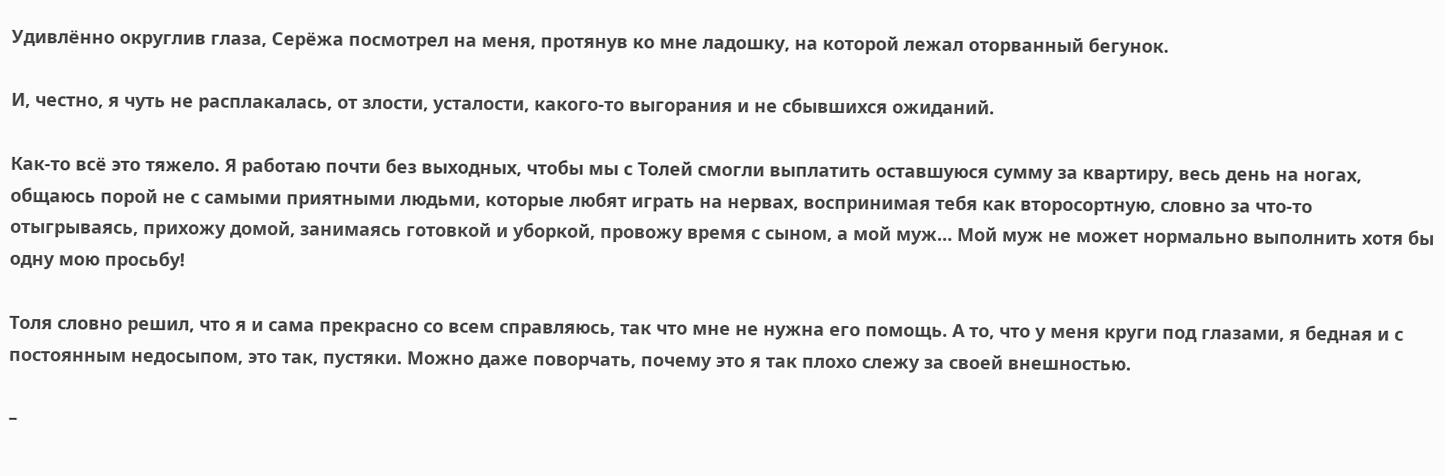Удивлённо округлив глаза, Серёжа посмотрел на меня, протянув ко мне ладошку, на которой лежал оторванный бегунок.

И, честно, я чуть не расплакалась, от злости, усталости, какого-то выгорания и не сбывшихся ожиданий.

Как-то всё это тяжело. Я работаю почти без выходных, чтобы мы с Толей смогли выплатить оставшуюся сумму за квартиру, весь день на ногах, общаюсь порой не с самыми приятными людьми, которые любят играть на нервах, воспринимая тебя как второсортную, словно за что-то отыгрываясь, прихожу домой, занимаясь готовкой и уборкой, провожу время с сыном, а мой муж… Мой муж не может нормально выполнить хотя бы одну мою просьбу!

Толя словно решил, что я и сама прекрасно со всем справляюсь, так что мне не нужна его помощь. А то, что у меня круги под глазами, я бедная и с постоянным недосыпом, это так, пустяки. Можно даже поворчать, почему это я так плохо слежу за своей внешностью.

–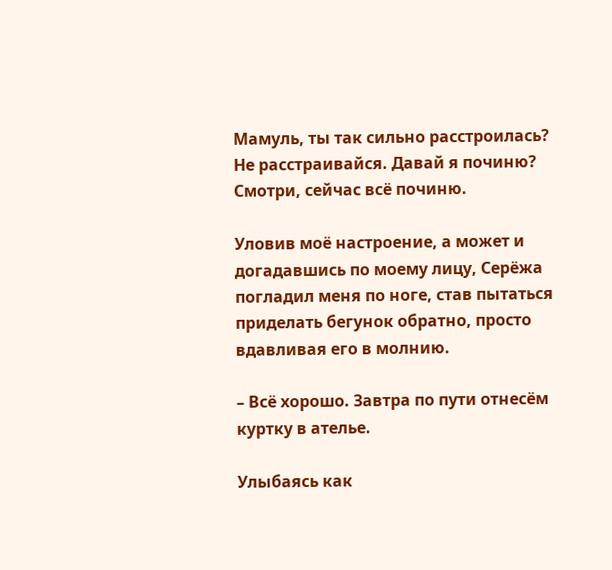Мамуль, ты так сильно расстроилась? Не расстраивайся. Давай я починю? Смотри, сейчас всё починю.

Уловив моё настроение, а может и догадавшись по моему лицу, Серёжа погладил меня по ноге, став пытаться приделать бегунок обратно, просто вдавливая его в молнию.

– Всё хорошо. Завтра по пути отнесём куртку в ателье.

Улыбаясь как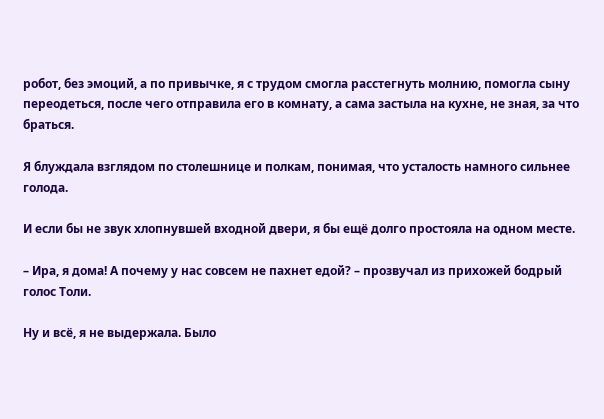робот, без эмоций, а по привычке, я с трудом смогла расстегнуть молнию, помогла сыну переодеться, после чего отправила его в комнату, а сама застыла на кухне, не зная, за что браться.

Я блуждала взглядом по столешнице и полкам, понимая, что усталость намного сильнее голода.

И если бы не звук хлопнувшей входной двери, я бы ещё долго простояла на одном месте.

– Ира, я дома! А почему у нас совсем не пахнет едой? – прозвучал из прихожей бодрый голос Толи.

Ну и всё, я не выдержала. Было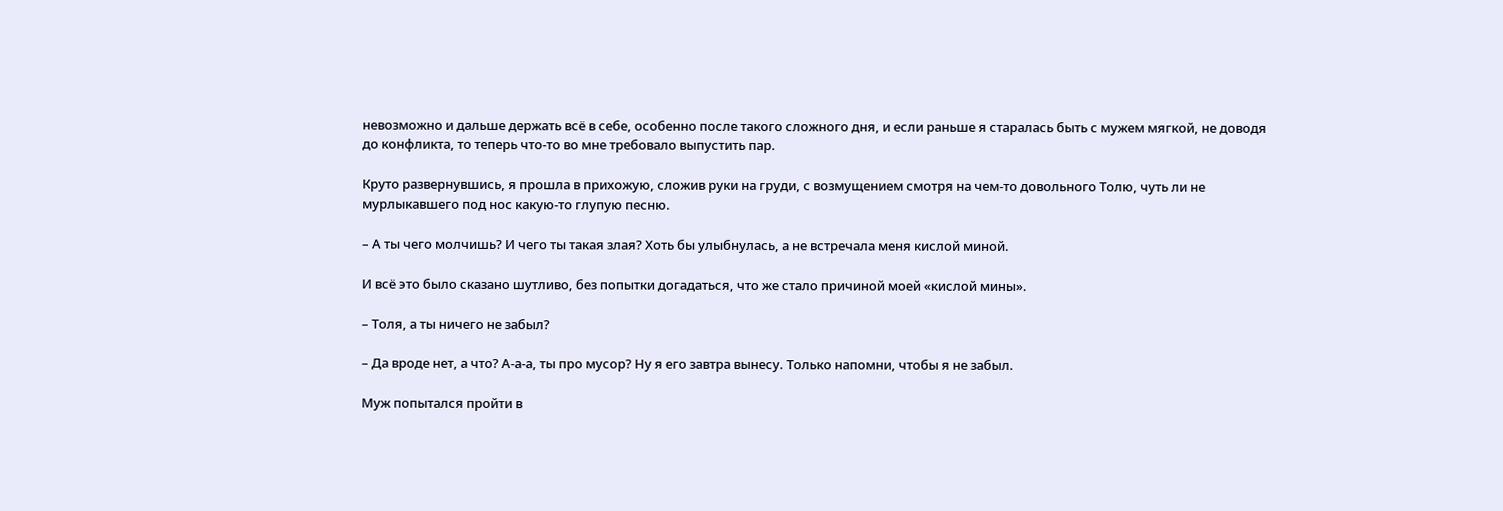невозможно и дальше держать всё в себе, особенно после такого сложного дня, и если раньше я старалась быть с мужем мягкой, не доводя до конфликта, то теперь что-то во мне требовало выпустить пар.

Круто развернувшись, я прошла в прихожую, сложив руки на груди, с возмущением смотря на чем-то довольного Толю, чуть ли не мурлыкавшего под нос какую-то глупую песню.

– А ты чего молчишь? И чего ты такая злая? Хоть бы улыбнулась, а не встречала меня кислой миной.

И всё это было сказано шутливо, без попытки догадаться, что же стало причиной моей «кислой мины».

– Толя, а ты ничего не забыл?

– Да вроде нет, а что? А-а-а, ты про мусор? Ну я его завтра вынесу. Только напомни, чтобы я не забыл.

Муж попытался пройти в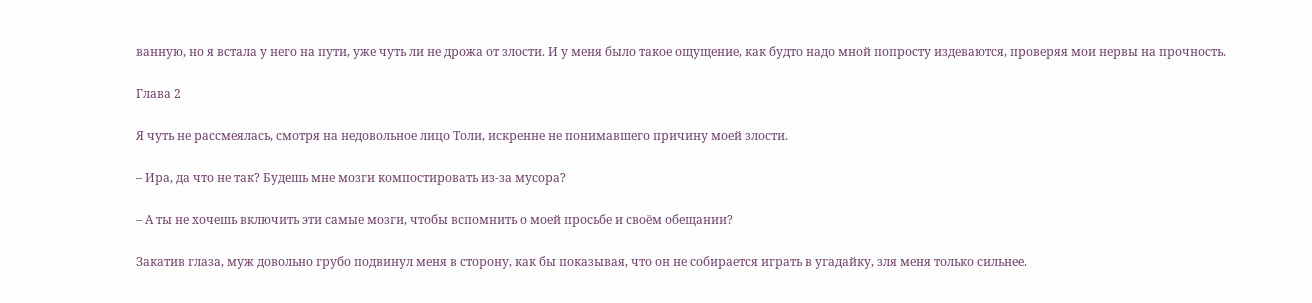ванную, но я встала у него на пути, уже чуть ли не дрожа от злости. И у меня было такое ощущение, как будто надо мной попросту издеваются, проверяя мои нервы на прочность.

Глава 2

Я чуть не рассмеялась, смотря на недовольное лицо Толи, искренне не понимавшего причину моей злости.

– Ира, да что не так? Будешь мне мозги компостировать из-за мусора?

– А ты не хочешь включить эти самые мозги, чтобы вспомнить о моей просьбе и своём обещании?

Закатив глаза, муж довольно грубо подвинул меня в сторону, как бы показывая, что он не собирается играть в угадайку, зля меня только сильнее.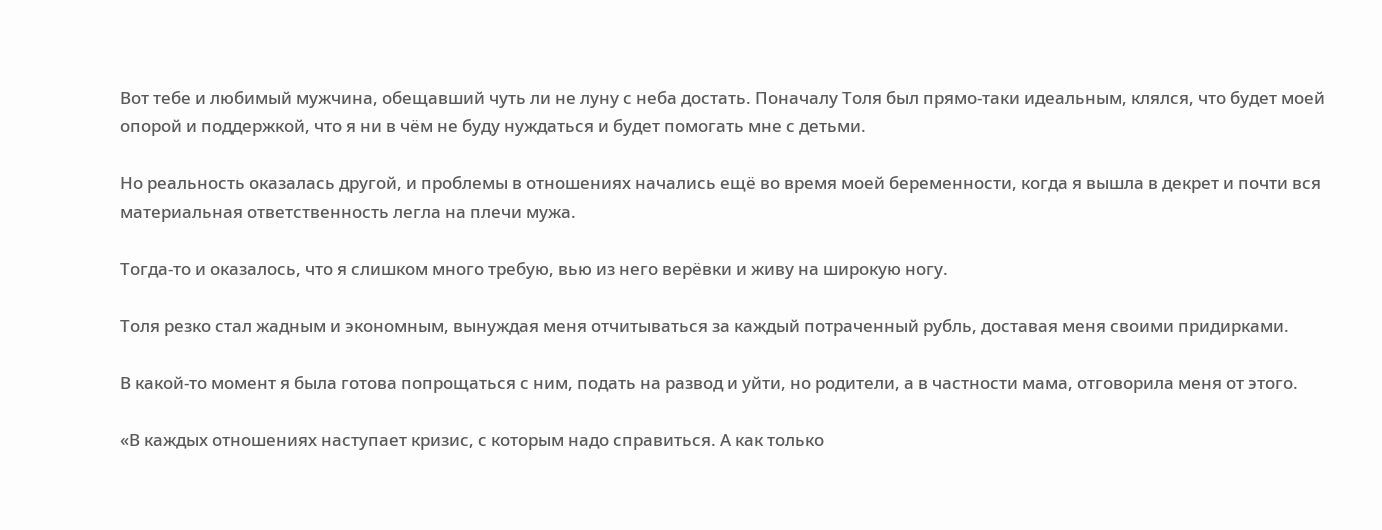Вот тебе и любимый мужчина, обещавший чуть ли не луну с неба достать. Поначалу Толя был прямо-таки идеальным, клялся, что будет моей опорой и поддержкой, что я ни в чём не буду нуждаться и будет помогать мне с детьми.

Но реальность оказалась другой, и проблемы в отношениях начались ещё во время моей беременности, когда я вышла в декрет и почти вся материальная ответственность легла на плечи мужа.

Тогда-то и оказалось, что я слишком много требую, вью из него верёвки и живу на широкую ногу.

Толя резко стал жадным и экономным, вынуждая меня отчитываться за каждый потраченный рубль, доставая меня своими придирками.

В какой-то момент я была готова попрощаться с ним, подать на развод и уйти, но родители, а в частности мама, отговорила меня от этого.

«В каждых отношениях наступает кризис, с которым надо справиться. А как только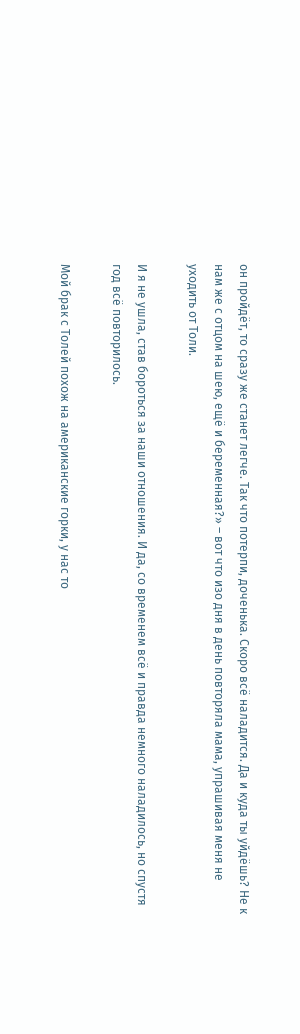он пройдёт, то сразу же станет легче. Так что потерпи, доченька. Скоро всё наладится. Да и куда ты уйдёшь? Не к нам же с отцом на шею, ещё и беременная?» – вот что изо дня в день повторяла мама, упрашивая меня не уходить от Толи.

И я не ушла, став бороться за наши отношения. И да, со временем всё и правда немного наладилось, но спустя год всё повторилось.

Мой брак с Толей похож на американские горки, у нас то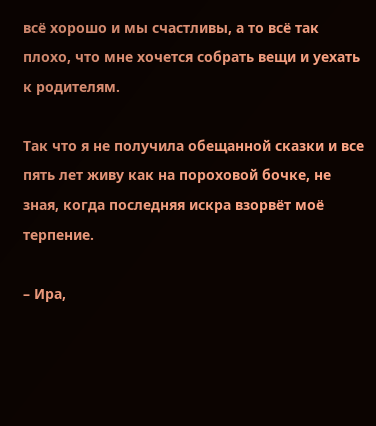всё хорошо и мы счастливы, а то всё так плохо, что мне хочется собрать вещи и уехать к родителям.

Так что я не получила обещанной сказки и все пять лет живу как на пороховой бочке, не зная, когда последняя искра взорвёт моё терпение.

– Ира,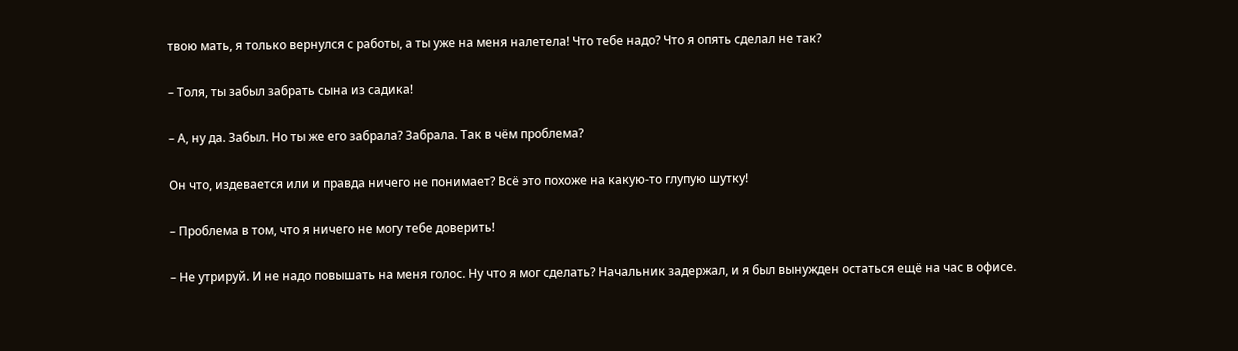твою мать, я только вернулся с работы, а ты уже на меня налетела! Что тебе надо? Что я опять сделал не так?

– Толя, ты забыл забрать сына из садика!

– А, ну да. Забыл. Но ты же его забрала? Забрала. Так в чём проблема?

Он что, издевается или и правда ничего не понимает? Всё это похоже на какую-то глупую шутку!

– Проблема в том, что я ничего не могу тебе доверить!

– Не утрируй. И не надо повышать на меня голос. Ну что я мог сделать? Начальник задержал, и я был вынужден остаться ещё на час в офисе.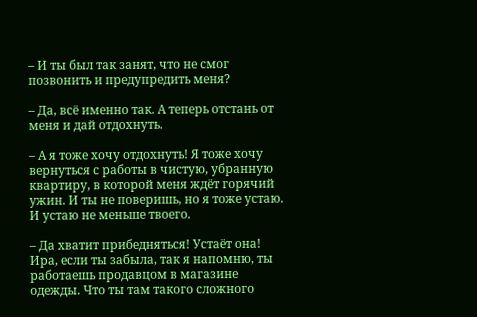– И ты был так занят, что не смог позвонить и предупредить меня?

– Да, всё именно так. А теперь отстань от меня и дай отдохнуть.

– А я тоже хочу отдохнуть! Я тоже хочу вернуться с работы в чистую, убранную квартиру, в которой меня ждёт горячий ужин. И ты не поверишь, но я тоже устаю. И устаю не меньше твоего.

– Да хватит прибедняться! Устаёт она! Ира, если ты забыла, так я напомню, ты работаешь продавцом в магазине одежды. Что ты там такого сложного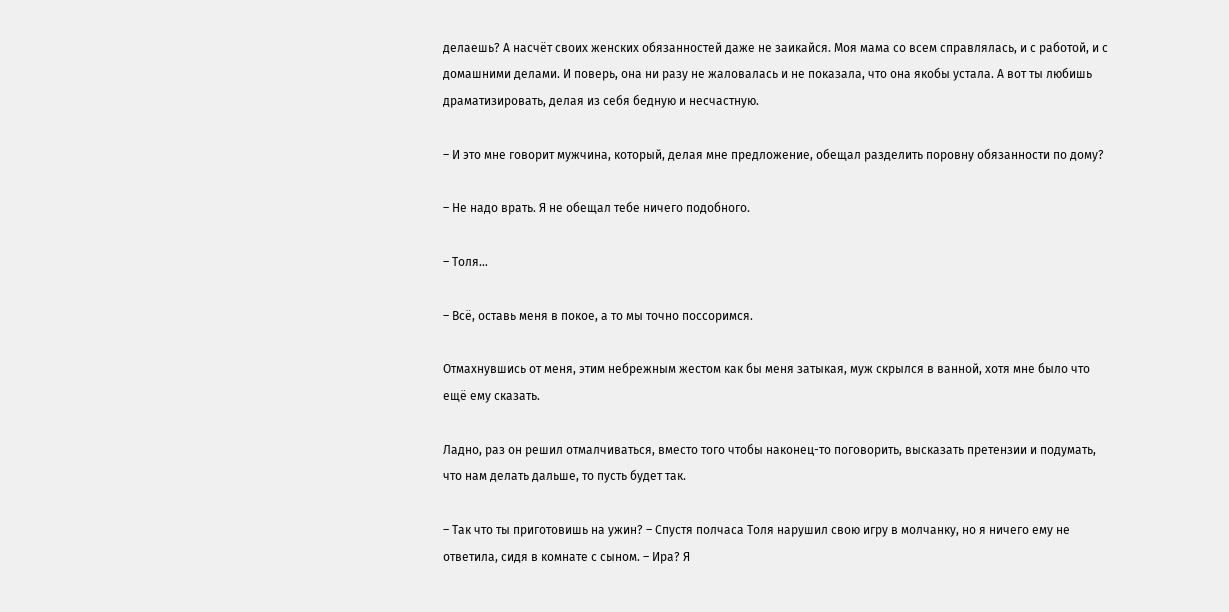делаешь? А насчёт своих женских обязанностей даже не заикайся. Моя мама со всем справлялась, и с работой, и с домашними делами. И поверь, она ни разу не жаловалась и не показала, что она якобы устала. А вот ты любишь драматизировать, делая из себя бедную и несчастную.

– И это мне говорит мужчина, который, делая мне предложение, обещал разделить поровну обязанности по дому?

– Не надо врать. Я не обещал тебе ничего подобного.

– Толя…

– Всё, оставь меня в покое, а то мы точно поссоримся.

Отмахнувшись от меня, этим небрежным жестом как бы меня затыкая, муж скрылся в ванной, хотя мне было что ещё ему сказать.

Ладно, раз он решил отмалчиваться, вместо того чтобы наконец-то поговорить, высказать претензии и подумать, что нам делать дальше, то пусть будет так.

– Так что ты приготовишь на ужин? – Спустя полчаса Толя нарушил свою игру в молчанку, но я ничего ему не ответила, сидя в комнате с сыном. – Ира? Я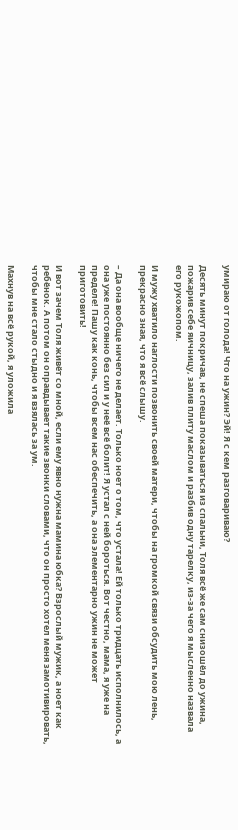умираю от голода! Что на ужин? Эй! Я с кем разговариваю?

Десять минут покричав, не спеша показываться из спальни, Толя всё же сам снизошёл до ужина, пожарив себе яичницу, залив плиту маслом и разбив одну тарелку, из-за чего я мысленно назвала его рукожопом.

И мужу хватило наглости позвонить своей матери, чтобы на громкой связи обсудить мою лень, прекрасно зная, что я всё слышу.

– Да она вообще ничего не делает. Только ноет о том, что устала! Ей только тридцать исполнилось, а она уже постоянно без сил и у неё всё болит! Я устал с ней бороться. Вот честно, мама, я уже на пределе! Пашу как конь, чтобы всем нас обеспечить, а она элементарно ужин не может приготовить!

И вот зачем Толя живёт со мной, если ему явно нужна мамина юбка? Взрослый мужик, а ноет как ребёнок. А потом он оправдывает такие звонки словами, что он просто хотел меня замотивировать, чтобы мне стало стыдно и я взялась за ум.

Махнув на всё рукой, я уложила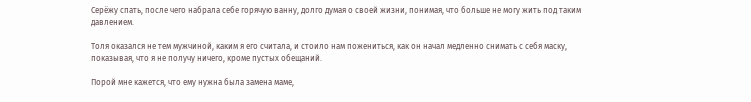Серёжу спать, после чего набрала себе горячую ванну, долго думая о своей жизни, понимая, что больше не могу жить под таким давлением.

Толя оказался не тем мужчиной, каким я его считала, и стоило нам пожениться, как он начал медленно снимать с себя маску, показывая, что я не получу ничего, кроме пустых обещаний.

Порой мне кажется, что ему нужна была замена маме,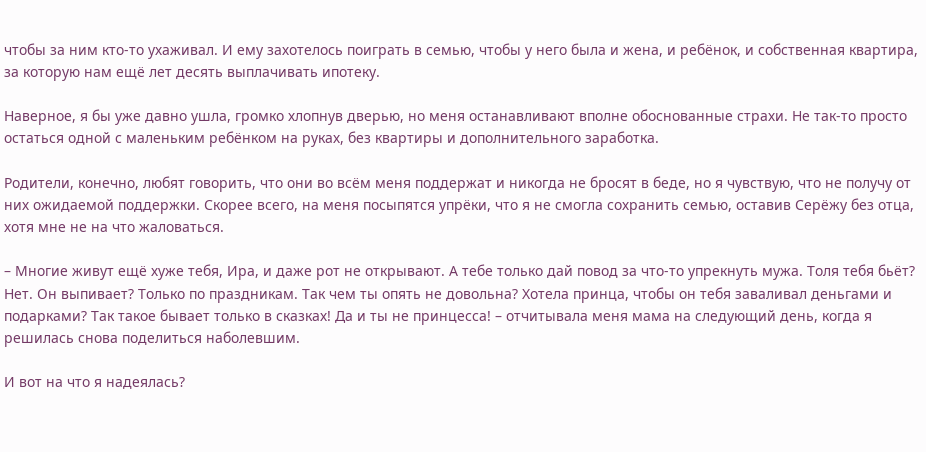чтобы за ним кто-то ухаживал. И ему захотелось поиграть в семью, чтобы у него была и жена, и ребёнок, и собственная квартира, за которую нам ещё лет десять выплачивать ипотеку.

Наверное, я бы уже давно ушла, громко хлопнув дверью, но меня останавливают вполне обоснованные страхи. Не так-то просто остаться одной с маленьким ребёнком на руках, без квартиры и дополнительного заработка.

Родители, конечно, любят говорить, что они во всём меня поддержат и никогда не бросят в беде, но я чувствую, что не получу от них ожидаемой поддержки. Скорее всего, на меня посыпятся упрёки, что я не смогла сохранить семью, оставив Серёжу без отца, хотя мне не на что жаловаться.

– Многие живут ещё хуже тебя, Ира, и даже рот не открывают. А тебе только дай повод за что-то упрекнуть мужа. Толя тебя бьёт? Нет. Он выпивает? Только по праздникам. Так чем ты опять не довольна? Хотела принца, чтобы он тебя заваливал деньгами и подарками? Так такое бывает только в сказках! Да и ты не принцесса! – отчитывала меня мама на следующий день, когда я решилась снова поделиться наболевшим.

И вот на что я надеялась?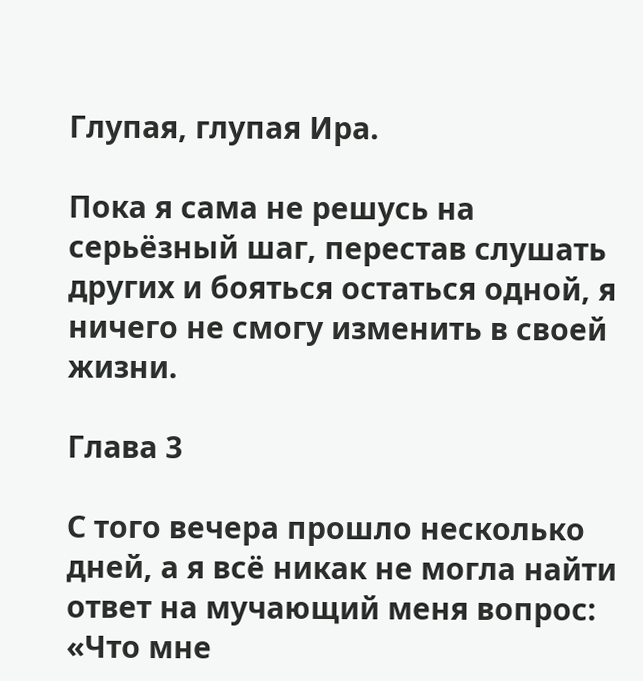Глупая, глупая Ира.

Пока я сама не решусь на серьёзный шаг, перестав слушать других и бояться остаться одной, я ничего не смогу изменить в своей жизни.

Глава 3

С того вечера прошло несколько дней, а я всё никак не могла найти ответ на мучающий меня вопрос: «Что мне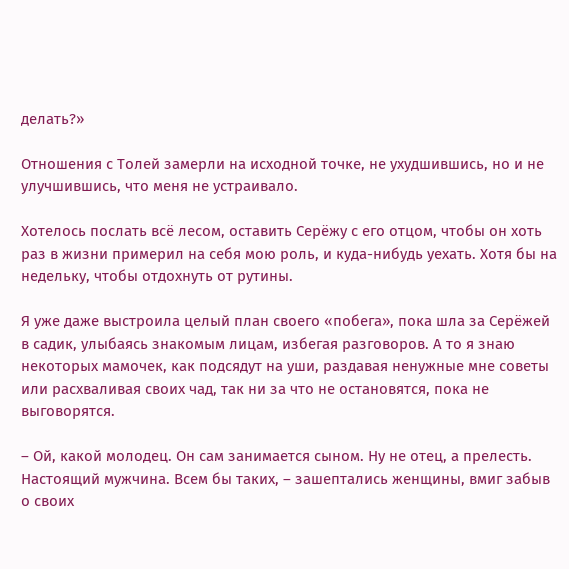делать?»

Отношения с Толей замерли на исходной точке, не ухудшившись, но и не улучшившись, что меня не устраивало.

Хотелось послать всё лесом, оставить Серёжу с его отцом, чтобы он хоть раз в жизни примерил на себя мою роль, и куда-нибудь уехать. Хотя бы на недельку, чтобы отдохнуть от рутины.

Я уже даже выстроила целый план своего «побега», пока шла за Серёжей в садик, улыбаясь знакомым лицам, избегая разговоров. А то я знаю некоторых мамочек, как подсядут на уши, раздавая ненужные мне советы или расхваливая своих чад, так ни за что не остановятся, пока не выговорятся.

– Ой, какой молодец. Он сам занимается сыном. Ну не отец, а прелесть. Настоящий мужчина. Всем бы таких, – зашептались женщины, вмиг забыв о своих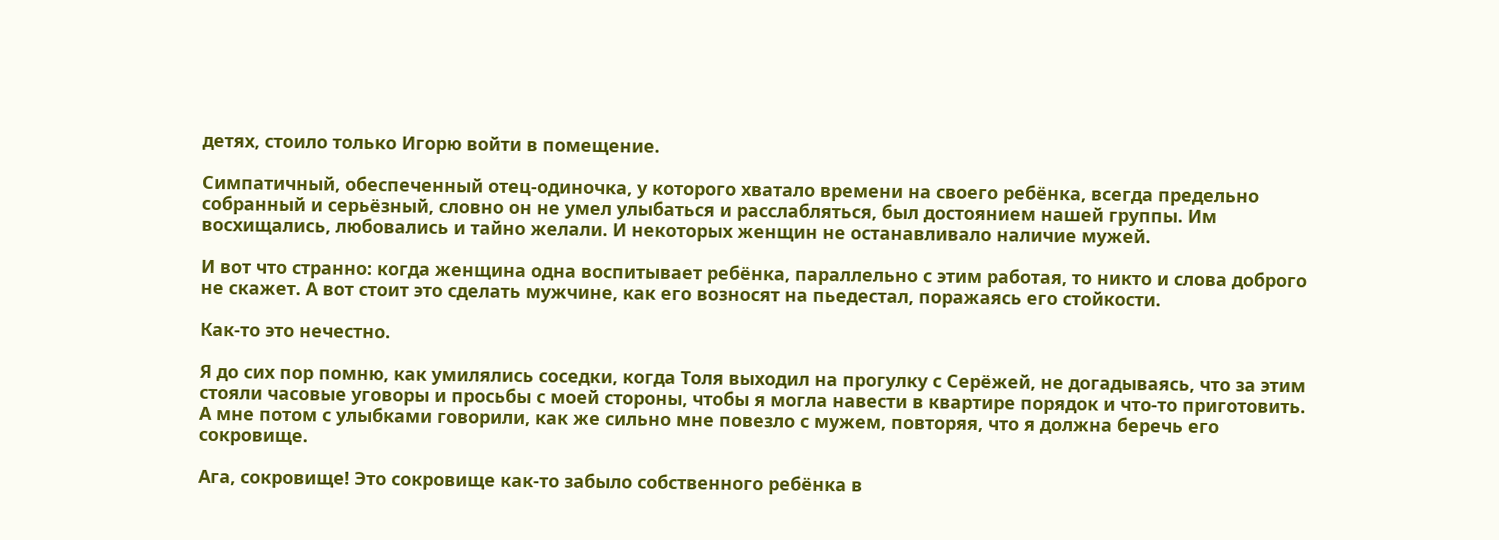детях, стоило только Игорю войти в помещение.

Симпатичный, обеспеченный отец-одиночка, у которого хватало времени на своего ребёнка, всегда предельно собранный и серьёзный, словно он не умел улыбаться и расслабляться, был достоянием нашей группы. Им восхищались, любовались и тайно желали. И некоторых женщин не останавливало наличие мужей.

И вот что странно: когда женщина одна воспитывает ребёнка, параллельно с этим работая, то никто и слова доброго не скажет. А вот стоит это сделать мужчине, как его возносят на пьедестал, поражаясь его стойкости.

Как-то это нечестно.

Я до сих пор помню, как умилялись соседки, когда Толя выходил на прогулку с Серёжей, не догадываясь, что за этим стояли часовые уговоры и просьбы с моей стороны, чтобы я могла навести в квартире порядок и что-то приготовить. А мне потом с улыбками говорили, как же сильно мне повезло с мужем, повторяя, что я должна беречь его сокровище.

Ага, сокровище! Это сокровище как-то забыло собственного ребёнка в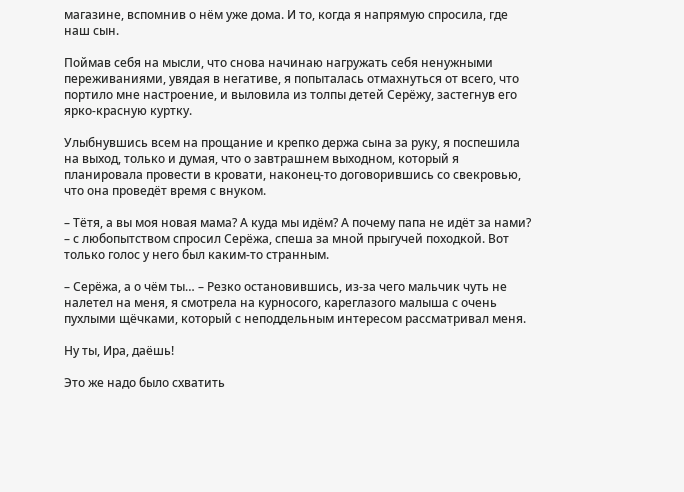магазине, вспомнив о нём уже дома. И то, когда я напрямую спросила, где наш сын.

Поймав себя на мысли, что снова начинаю нагружать себя ненужными переживаниями, увядая в негативе, я попыталась отмахнуться от всего, что портило мне настроение, и выловила из толпы детей Серёжу, застегнув его ярко-красную куртку.

Улыбнувшись всем на прощание и крепко держа сына за руку, я поспешила на выход, только и думая, что о завтрашнем выходном, который я планировала провести в кровати, наконец-то договорившись со свекровью, что она проведёт время с внуком.

– Тётя, а вы моя новая мама? А куда мы идём? А почему папа не идёт за нами? – с любопытством спросил Серёжа, спеша за мной прыгучей походкой. Вот только голос у него был каким-то странным.

– Серёжа, а о чём ты… – Резко остановившись, из-за чего мальчик чуть не налетел на меня, я смотрела на курносого, кареглазого малыша с очень пухлыми щёчками, который с неподдельным интересом рассматривал меня.

Ну ты, Ира, даёшь!

Это же надо было схватить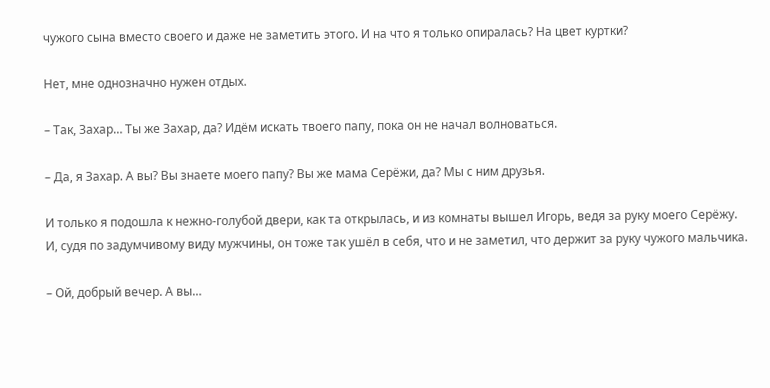чужого сына вместо своего и даже не заметить этого. И на что я только опиралась? На цвет куртки?

Нет, мне однозначно нужен отдых.

– Так, Захар… Ты же Захар, да? Идём искать твоего папу, пока он не начал волноваться.

– Да, я Захар. А вы? Вы знаете моего папу? Вы же мама Серёжи, да? Мы с ним друзья.

И только я подошла к нежно-голубой двери, как та открылась, и из комнаты вышел Игорь, ведя за руку моего Серёжу. И, судя по задумчивому виду мужчины, он тоже так ушёл в себя, что и не заметил, что держит за руку чужого мальчика.

– Ой, добрый вечер. А вы…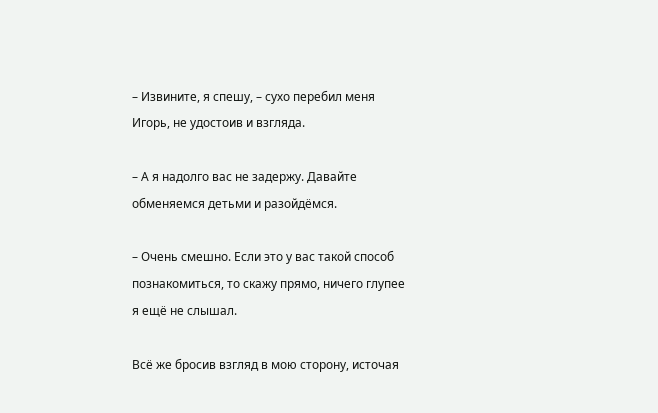– Извините, я спешу, – сухо перебил меня Игорь, не удостоив и взгляда.

– А я надолго вас не задержу. Давайте обменяемся детьми и разойдёмся.

– Очень смешно. Если это у вас такой способ познакомиться, то скажу прямо, ничего глупее я ещё не слышал.

Всё же бросив взгляд в мою сторону, источая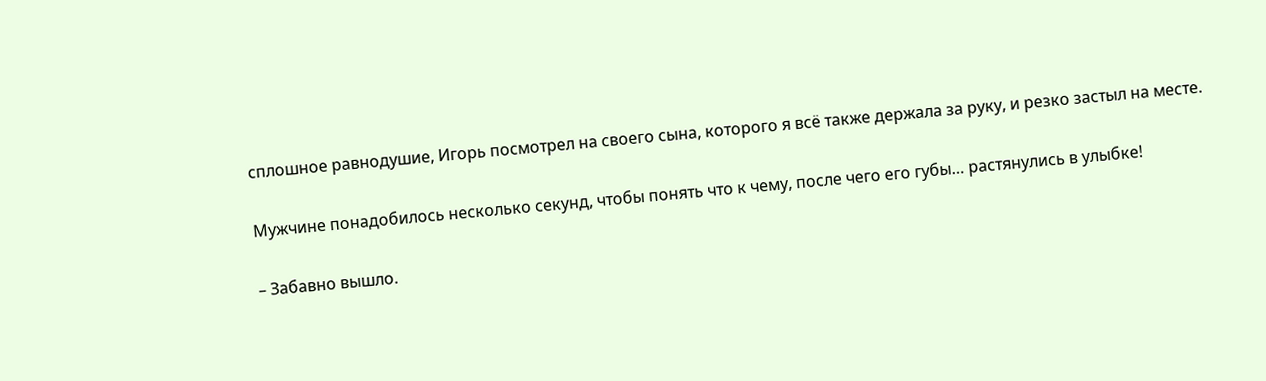сплошное равнодушие, Игорь посмотрел на своего сына, которого я всё также держала за руку, и резко застыл на месте.

Мужчине понадобилось несколько секунд, чтобы понять что к чему, после чего его губы… растянулись в улыбке!

– Забавно вышло.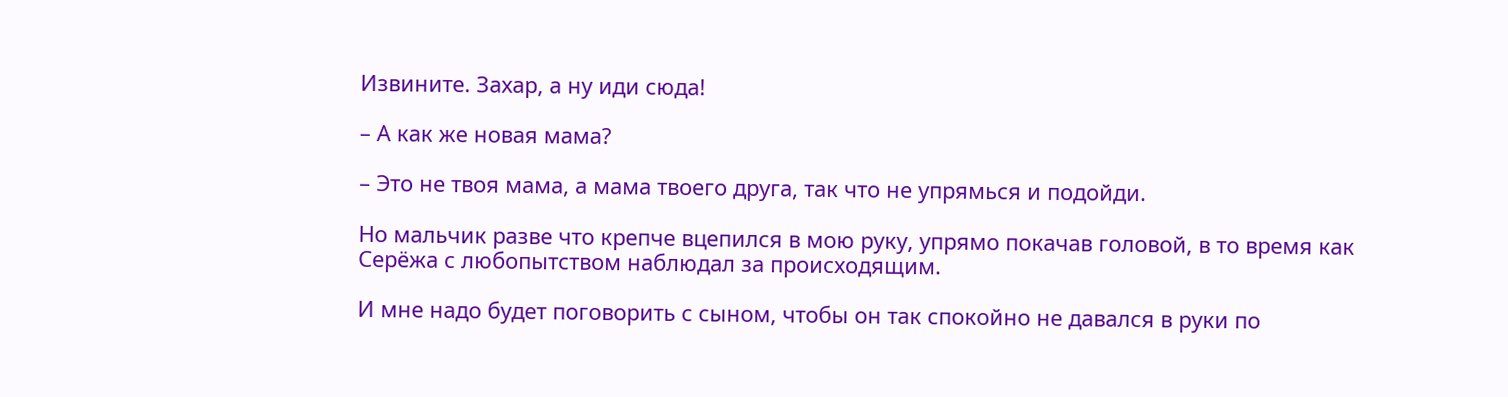Извините. Захар, а ну иди сюда!

– А как же новая мама?

– Это не твоя мама, а мама твоего друга, так что не упрямься и подойди.

Но мальчик разве что крепче вцепился в мою руку, упрямо покачав головой, в то время как Серёжа с любопытством наблюдал за происходящим.

И мне надо будет поговорить с сыном, чтобы он так спокойно не давался в руки по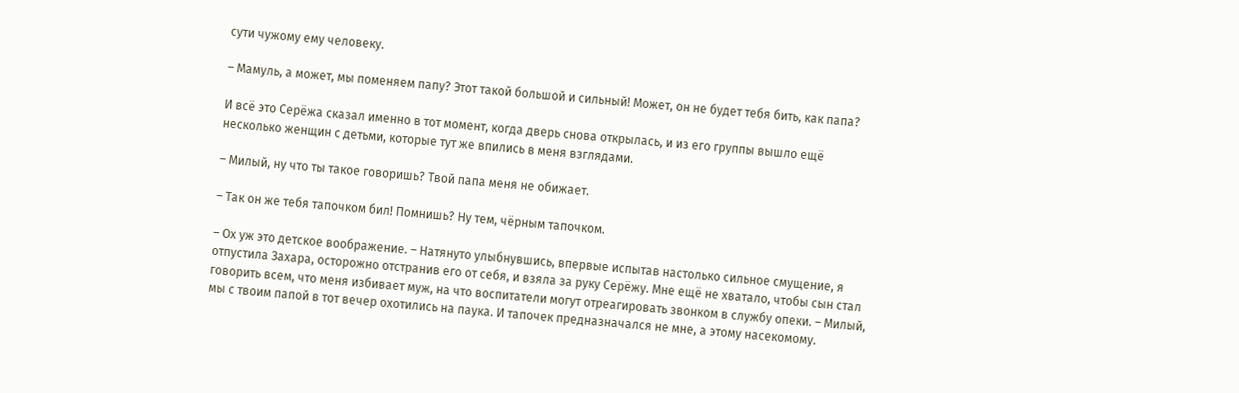сути чужому ему человеку.

– Мамуль, а может, мы поменяем папу? Этот такой большой и сильный! Может, он не будет тебя бить, как папа?

И всё это Серёжа сказал именно в тот момент, когда дверь снова открылась, и из его группы вышло ещё несколько женщин с детьми, которые тут же впились в меня взглядами.

– Милый, ну что ты такое говоришь? Твой папа меня не обижает.

– Так он же тебя тапочком бил! Помнишь? Ну тем, чёрным тапочком.

– Ох уж это детское воображение. – Натянуто улыбнувшись, впервые испытав настолько сильное смущение, я отпустила Захара, осторожно отстранив его от себя, и взяла за руку Серёжу. Мне ещё не хватало, чтобы сын стал говорить всем, что меня избивает муж, на что воспитатели могут отреагировать звонком в службу опеки. – Милый, мы с твоим папой в тот вечер охотились на паука. И тапочек предназначался не мне, а этому насекомому.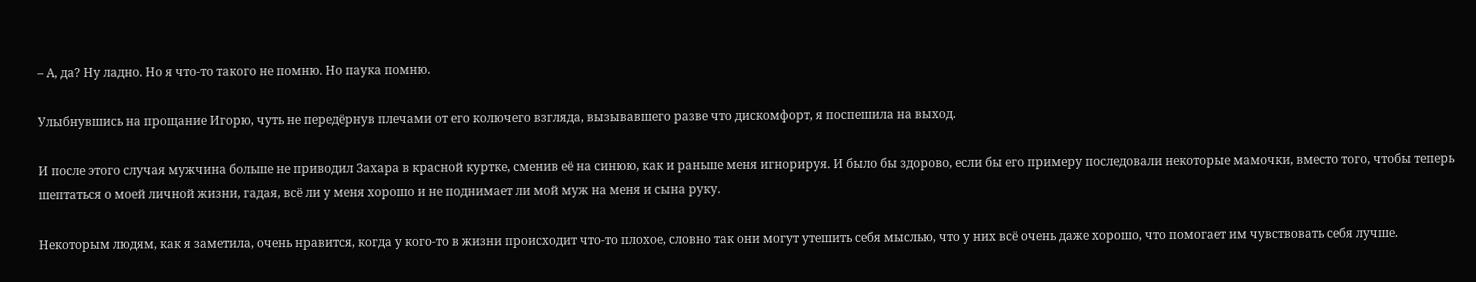– А, да? Ну ладно. Но я что-то такого не помню. Но паука помню.

Улыбнувшись на прощание Игорю, чуть не передёрнув плечами от его колючего взгляда, вызывавшего разве что дискомфорт, я поспешила на выход.

И после этого случая мужчина больше не приводил Захара в красной куртке, сменив её на синюю, как и раньше меня игнорируя. И было бы здорово, если бы его примеру последовали некоторые мамочки, вместо того, чтобы теперь шептаться о моей личной жизни, гадая, всё ли у меня хорошо и не поднимает ли мой муж на меня и сына руку.

Некоторым людям, как я заметила, очень нравится, когда у кого-то в жизни происходит что-то плохое, словно так они могут утешить себя мыслью, что у них всё очень даже хорошо, что помогает им чувствовать себя лучше.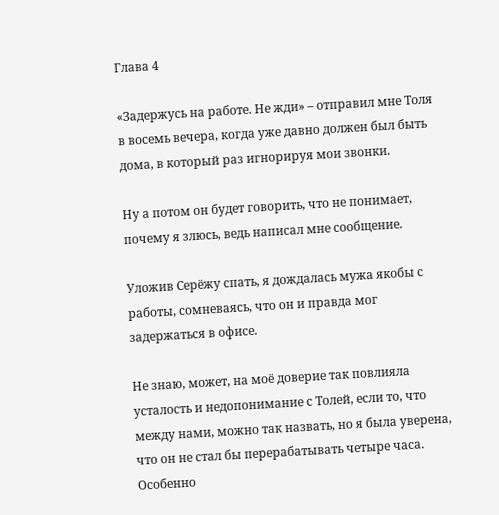Глава 4

«Задержусь на работе. Не жди» – отправил мне Толя в восемь вечера, когда уже давно должен был быть дома, в который раз игнорируя мои звонки.

Ну а потом он будет говорить, что не понимает, почему я злюсь, ведь написал мне сообщение.

Уложив Серёжу спать, я дождалась мужа якобы с работы, сомневаясь, что он и правда мог задержаться в офисе.

Не знаю, может, на моё доверие так повлияла усталость и недопонимание с Толей, если то, что между нами, можно так назвать, но я была уверена, что он не стал бы перерабатывать четыре часа. Особенно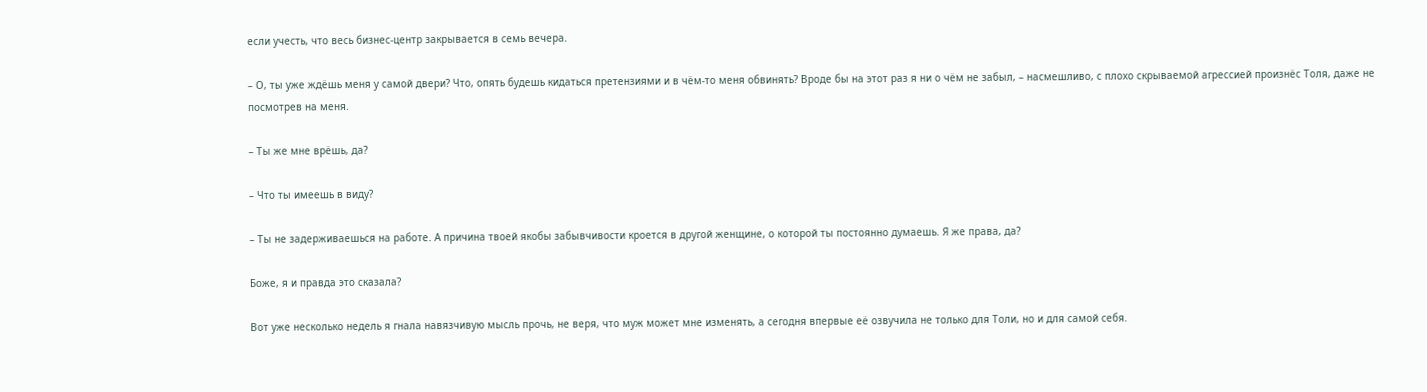если учесть, что весь бизнес-центр закрывается в семь вечера.

– О, ты уже ждёшь меня у самой двери? Что, опять будешь кидаться претензиями и в чём-то меня обвинять? Вроде бы на этот раз я ни о чём не забыл, – насмешливо, с плохо скрываемой агрессией произнёс Толя, даже не посмотрев на меня.

– Ты же мне врёшь, да?

– Что ты имеешь в виду?

– Ты не задерживаешься на работе. А причина твоей якобы забывчивости кроется в другой женщине, о которой ты постоянно думаешь. Я же права, да?

Боже, я и правда это сказала?

Вот уже несколько недель я гнала навязчивую мысль прочь, не веря, что муж может мне изменять, а сегодня впервые её озвучила не только для Толи, но и для самой себя.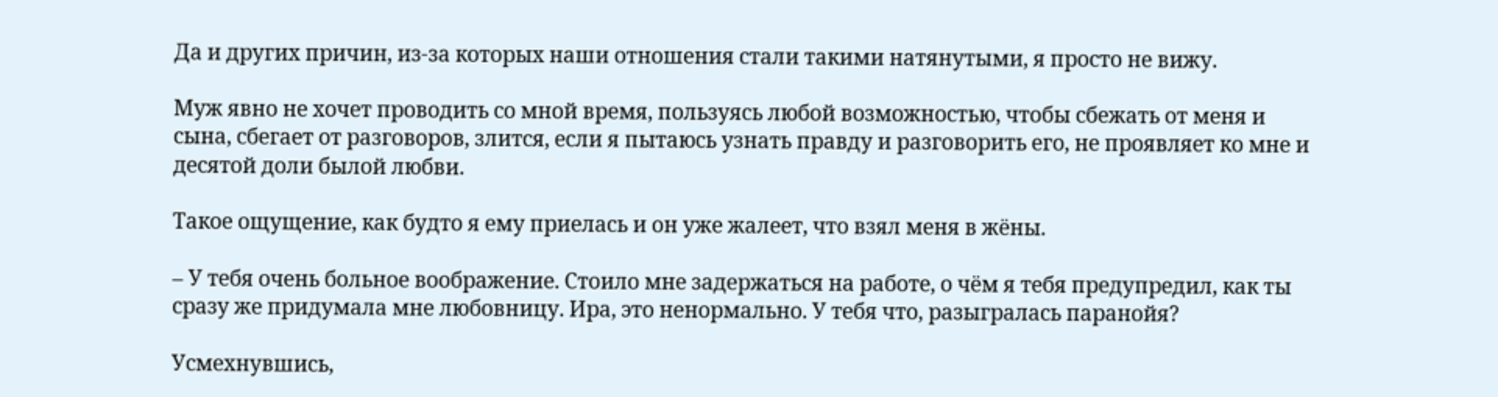Да и других причин, из-за которых наши отношения стали такими натянутыми, я просто не вижу.

Муж явно не хочет проводить со мной время, пользуясь любой возможностью, чтобы сбежать от меня и сына, сбегает от разговоров, злится, если я пытаюсь узнать правду и разговорить его, не проявляет ко мне и десятой доли былой любви.

Такое ощущение, как будто я ему приелась и он уже жалеет, что взял меня в жёны.

– У тебя очень больное воображение. Стоило мне задержаться на работе, о чём я тебя предупредил, как ты сразу же придумала мне любовницу. Ира, это ненормально. У тебя что, разыгралась паранойя?

Усмехнувшись,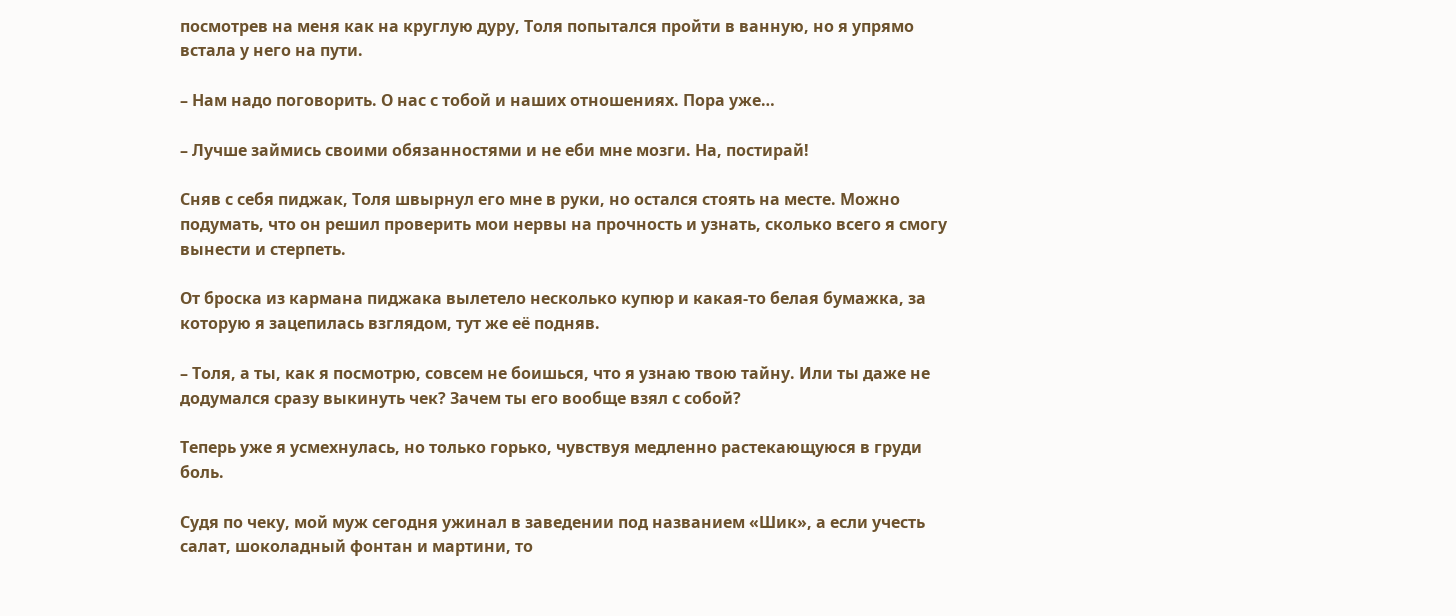посмотрев на меня как на круглую дуру, Толя попытался пройти в ванную, но я упрямо встала у него на пути.

– Нам надо поговорить. О нас с тобой и наших отношениях. Пора уже…

– Лучше займись своими обязанностями и не еби мне мозги. На, постирай!

Сняв с себя пиджак, Толя швырнул его мне в руки, но остался стоять на месте. Можно подумать, что он решил проверить мои нервы на прочность и узнать, сколько всего я смогу вынести и стерпеть.

От броска из кармана пиджака вылетело несколько купюр и какая-то белая бумажка, за которую я зацепилась взглядом, тут же её подняв.

– Толя, а ты, как я посмотрю, совсем не боишься, что я узнаю твою тайну. Или ты даже не додумался сразу выкинуть чек? Зачем ты его вообще взял с собой?

Теперь уже я усмехнулась, но только горько, чувствуя медленно растекающуюся в груди боль.

Судя по чеку, мой муж сегодня ужинал в заведении под названием «Шик», а если учесть салат, шоколадный фонтан и мартини, то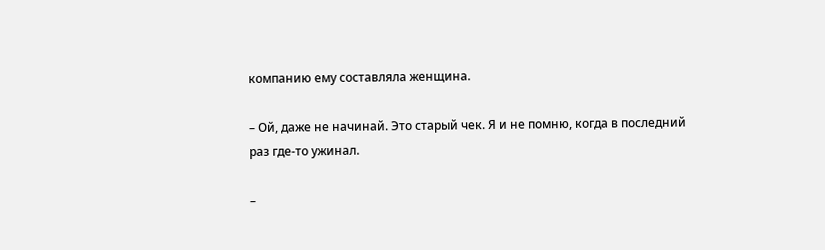компанию ему составляла женщина.

– Ой, даже не начинай. Это старый чек. Я и не помню, когда в последний раз где-то ужинал.

–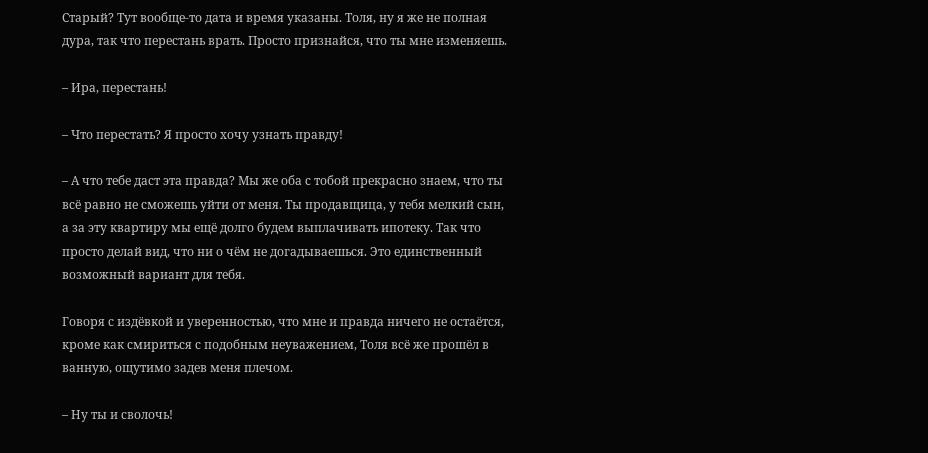Старый? Тут вообще-то дата и время указаны. Толя, ну я же не полная дура, так что перестань врать. Просто признайся, что ты мне изменяешь.

– Ира, перестань!

– Что перестать? Я просто хочу узнать правду!

– А что тебе даст эта правда? Мы же оба с тобой прекрасно знаем, что ты всё равно не сможешь уйти от меня. Ты продавщица, у тебя мелкий сын, а за эту квартиру мы ещё долго будем выплачивать ипотеку. Так что просто делай вид, что ни о чём не догадываешься. Это единственный возможный вариант для тебя.

Говоря с издёвкой и уверенностью, что мне и правда ничего не остаётся, кроме как смириться с подобным неуважением, Толя всё же прошёл в ванную, ощутимо задев меня плечом.

– Ну ты и сволочь!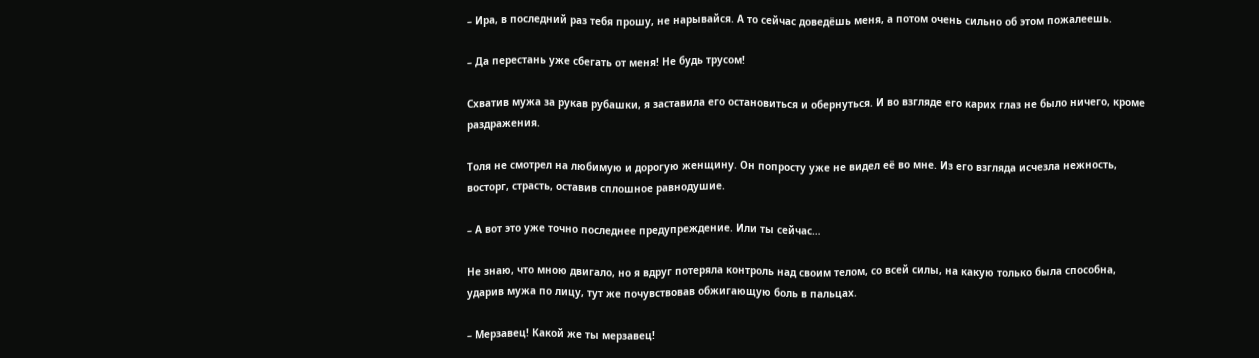– Ира, в последний раз тебя прошу, не нарывайся. А то сейчас доведёшь меня, а потом очень сильно об этом пожалеешь.

– Да перестань уже сбегать от меня! Не будь трусом!

Схватив мужа за рукав рубашки, я заставила его остановиться и обернуться. И во взгляде его карих глаз не было ничего, кроме раздражения.

Толя не смотрел на любимую и дорогую женщину. Он попросту уже не видел её во мне. Из его взгляда исчезла нежность, восторг, страсть, оставив сплошное равнодушие.

– А вот это уже точно последнее предупреждение. Или ты сейчас…

Не знаю, что мною двигало, но я вдруг потеряла контроль над своим телом, со всей силы, на какую только была способна, ударив мужа по лицу, тут же почувствовав обжигающую боль в пальцах.

– Мерзавец! Какой же ты мерзавец!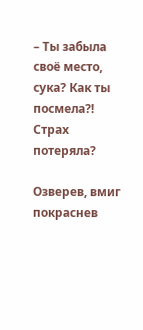– Ты забыла своё место, сука? Как ты посмела⁈ Страх потеряла?

Озверев, вмиг покраснев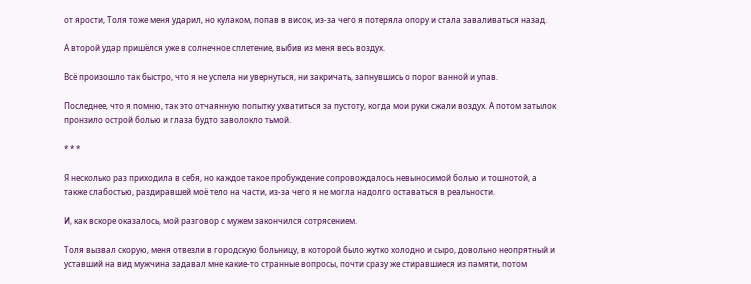от ярости, Толя тоже меня ударил, но кулаком, попав в висок, из-за чего я потеряла опору и стала заваливаться назад.

А второй удар пришёлся уже в солнечное сплетение, выбив из меня весь воздух.

Всё произошло так быстро, что я не успела ни увернуться, ни закричать, запнувшись о порог ванной и упав.

Последнее, что я помню, так это отчаянную попытку ухватиться за пустоту, когда мои руки сжали воздух. А потом затылок пронзило острой болью и глаза будто заволокло тьмой.

* * *

Я несколько раз приходила в себя, но каждое такое пробуждение сопровождалось невыносимой болью и тошнотой, а также слабостью, раздиравшей моё тело на части, из-за чего я не могла надолго оставаться в реальности.

И, как вскоре оказалось, мой разговор с мужем закончился сотрясением.

Толя вызвал скорую, меня отвезли в городскую больницу, в которой было жутко холодно и сыро, довольно неопрятный и уставший на вид мужчина задавал мне какие-то странные вопросы, почти сразу же стиравшиеся из памяти, потом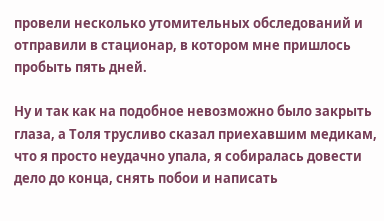провели несколько утомительных обследований и отправили в стационар, в котором мне пришлось пробыть пять дней.

Ну и так как на подобное невозможно было закрыть глаза, а Толя трусливо сказал приехавшим медикам, что я просто неудачно упала, я собиралась довести дело до конца, снять побои и написать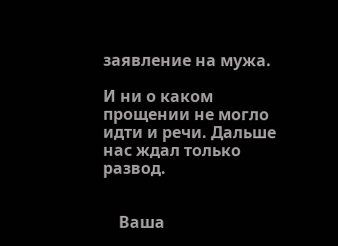заявление на мужа.

И ни о каком прощении не могло идти и речи. Дальше нас ждал только развод.


    Ваша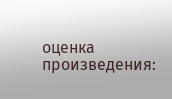оценка произведения: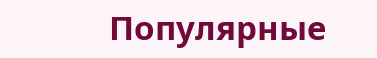Популярные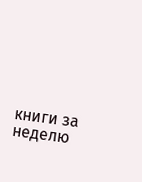книги за неделю